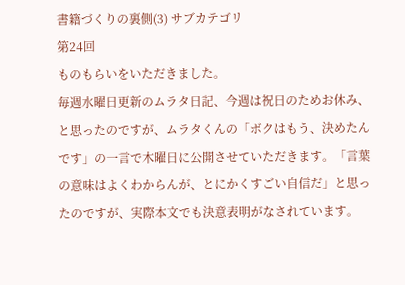書籍づくりの裏側(3) サブカテゴリ
第24回
ものもらいをいただきました。
毎週水曜日更新のムラタ日記、今週は祝日のためお休み、と思ったのですが、ムラタくんの「ボクはもう、決めたんです」の一言で木曜日に公開させていただきます。「言葉の意味はよくわからんが、とにかくすごい自信だ」と思ったのですが、実際本文でも決意表明がなされています。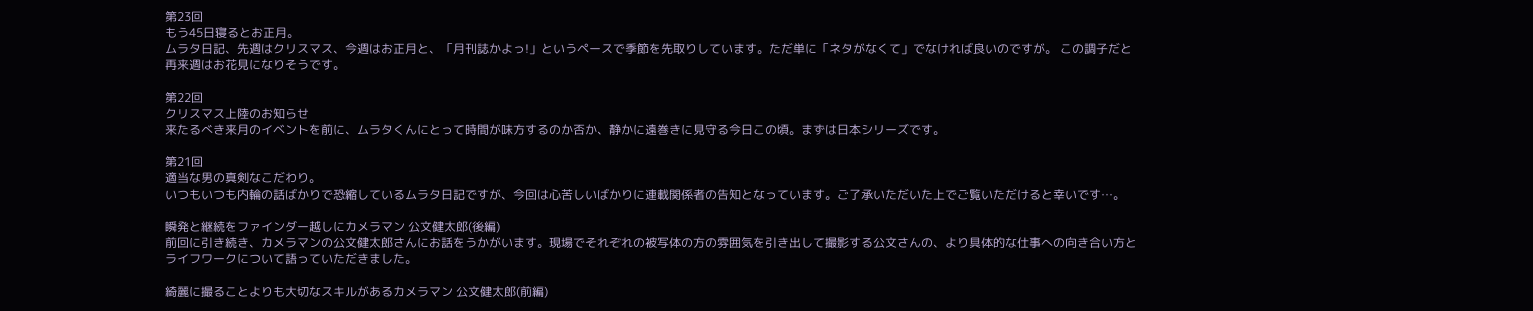第23回
もう45日寝るとお正月。
ムラタ日記、先週はクリスマス、今週はお正月と、「月刊誌かよっ!」というペースで季節を先取りしています。ただ単に「ネタがなくて」でなければ良いのですが。 この調子だと再来週はお花見になりそうです。

第22回
クリスマス上陸のお知らせ
来たるべき来月のイベントを前に、ムラタくんにとって時間が味方するのか否か、静かに遠巻きに見守る今日この頃。まずは日本シリーズです。

第21回
適当な男の真剣なこだわり。
いつもいつも内輪の話ばかりで恐縮しているムラタ日記ですが、今回は心苦しいばかりに連載関係者の告知となっています。ご了承いただいた上でご覧いただけると幸いです…。

瞬発と継続をファインダー越しにカメラマン 公文健太郎(後編)
前回に引き続き、カメラマンの公文健太郎さんにお話をうかがいます。現場でそれぞれの被写体の方の雰囲気を引き出して撮影する公文さんの、より具体的な仕事への向き合い方とライフワークについて語っていただきました。

綺麗に撮ることよりも大切なスキルがあるカメラマン 公文健太郎(前編)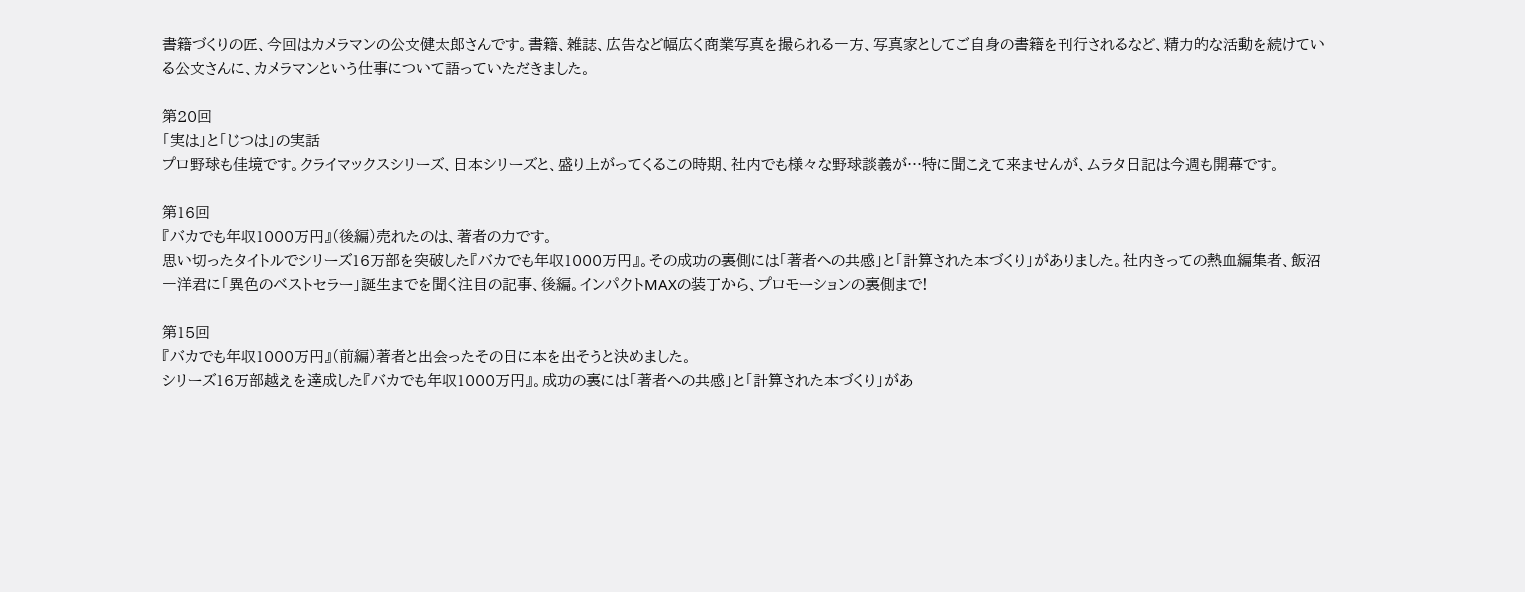書籍づくりの匠、今回はカメラマンの公文健太郎さんです。書籍、雑誌、広告など幅広く商業写真を撮られる一方、写真家としてご自身の書籍を刊行されるなど、精力的な活動を続けている公文さんに、カメラマンという仕事について語っていただきました。

第20回
「実は」と「じつは」の実話
プロ野球も佳境です。クライマックスシリーズ、日本シリーズと、盛り上がってくるこの時期、社内でも様々な野球談義が…特に聞こえて来ませんが、ムラタ日記は今週も開幕です。

第16回
『バカでも年収1000万円』(後編)売れたのは、著者の力です。
思い切ったタイトルでシリーズ16万部を突破した『バカでも年収1000万円』。その成功の裏側には「著者への共感」と「計算された本づくり」がありました。社内きっての熱血編集者、飯沼一洋君に「異色のベストセラー」誕生までを聞く注目の記事、後編。インパクトMAXの装丁から、プロモーションの裏側まで!

第15回
『バカでも年収1000万円』(前編)著者と出会ったその日に本を出そうと決めました。
シリーズ16万部越えを達成した『バカでも年収1000万円』。成功の裏には「著者への共感」と「計算された本づくり」があ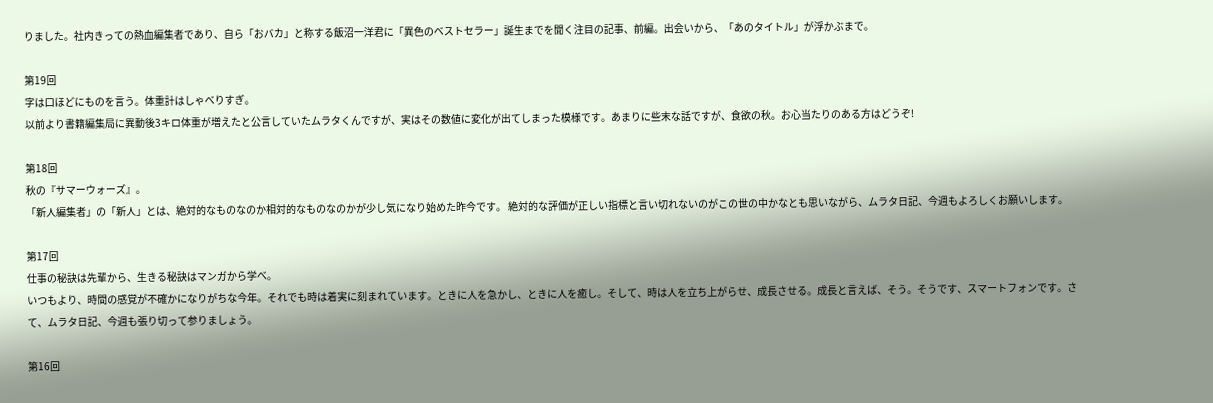りました。社内きっての熱血編集者であり、自ら「おバカ」と称する飯沼一洋君に「異色のベストセラー」誕生までを聞く注目の記事、前編。出会いから、「あのタイトル」が浮かぶまで。

第19回
字は口ほどにものを言う。体重計はしゃべりすぎ。
以前より書籍編集局に異動後3キロ体重が増えたと公言していたムラタくんですが、実はその数値に変化が出てしまった模様です。あまりに些末な話ですが、食欲の秋。お心当たりのある方はどうぞ!

第18回
秋の『サマーウォーズ』。
「新人編集者」の「新人」とは、絶対的なものなのか相対的なものなのかが少し気になり始めた昨今です。 絶対的な評価が正しい指標と言い切れないのがこの世の中かなとも思いながら、ムラタ日記、今週もよろしくお願いします。

第17回
仕事の秘訣は先輩から、生きる秘訣はマンガから学べ。
いつもより、時間の感覚が不確かになりがちな今年。それでも時は着実に刻まれています。ときに人を急かし、ときに人を癒し。そして、時は人を立ち上がらせ、成長させる。成長と言えば、そう。そうです、スマートフォンです。さて、ムラタ日記、今週も張り切って参りましょう。

第16回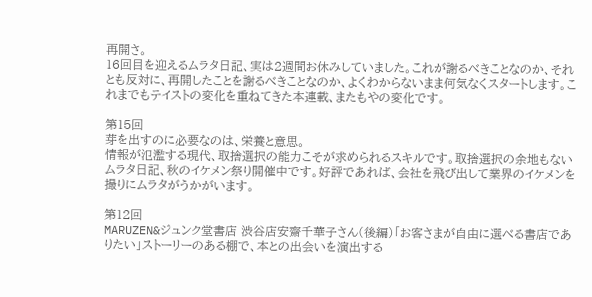再開さ。
16回目を迎えるムラタ日記、実は2週間お休みしていました。これが謝るべきことなのか、それとも反対に、再開したことを謝るべきことなのか、よくわからないまま何気なくスタートします。これまでもテイストの変化を重ねてきた本連載、またもやの変化です。

第15回
芽を出すのに必要なのは、栄養と意思。
情報が氾濫する現代、取捨選択の能力こそが求められるスキルです。取捨選択の余地もないムラタ日記、秋のイケメン祭り開催中です。好評であれば、会社を飛び出して業界のイケメンを撮りにムラタがうかがいます。

第12回
MARUZEN&ジュンク堂書店 渋谷店安齋千華子さん(後編)「お客さまが自由に選べる書店でありたい」ストーリーのある棚で、本との出会いを演出する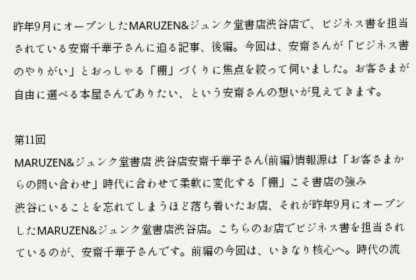昨年9月にオープンしたMARUZEN&ジュンク堂書店渋谷店で、ビジネス書を担当されている安齋千華子さんに迫る記事、後編。今回は、安齋さんが「ビジネス書のやりがい」とおっしゃる「棚」づくりに焦点を絞って伺いました。お客さまが自由に選べる本屋さんでありたい、という安齋さんの想いが見えてきます。

第11回
MARUZEN&ジュンク堂書店 渋谷店安齋千華子さん(前編)情報源は「お客さまからの問い合わせ」時代に合わせて柔軟に変化する「棚」こそ書店の強み
渋谷にいることを忘れてしまうほど落ち着いたお店、それが昨年9月にオープンしたMARUZEN&ジュンク堂書店渋谷店。こちらのお店でビジネス書を担当されているのが、安齋千華子さんです。前編の今回は、いきなり核心へ。時代の流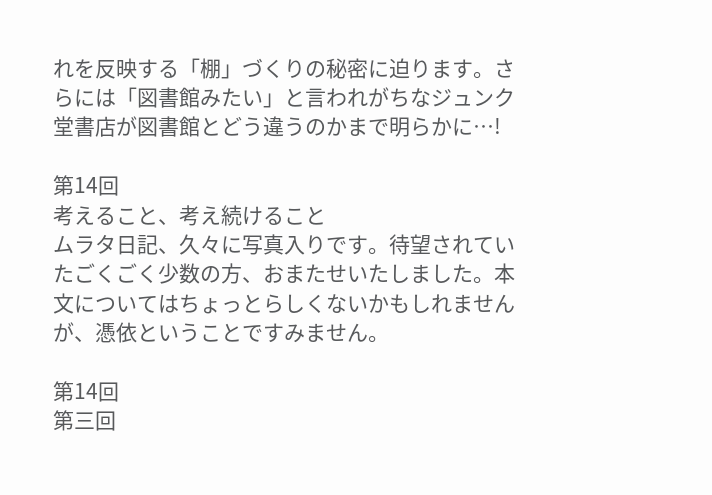れを反映する「棚」づくりの秘密に迫ります。さらには「図書館みたい」と言われがちなジュンク堂書店が図書館とどう違うのかまで明らかに…!

第14回
考えること、考え続けること
ムラタ日記、久々に写真入りです。待望されていたごくごく少数の方、おまたせいたしました。本文についてはちょっとらしくないかもしれませんが、憑依ということですみません。

第14回
第三回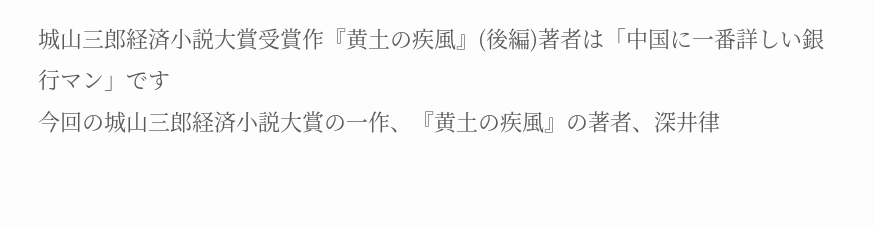城山三郎経済小説大賞受賞作『黄土の疾風』(後編)著者は「中国に一番詳しい銀行マン」です
今回の城山三郎経済小説大賞の一作、『黄土の疾風』の著者、深井律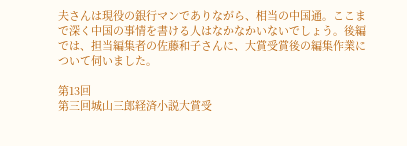夫さんは現役の銀行マンでありながら、相当の中国通。ここまで深く中国の事情を書ける人はなかなかいないでしょう。後編では、担当編集者の佐藤和子さんに、大賞受賞後の編集作業について伺いました。

第13回
第三回城山三郎経済小説大賞受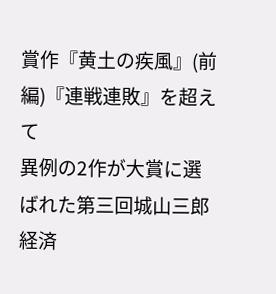賞作『黄土の疾風』(前編)『連戦連敗』を超えて
異例の2作が大賞に選ばれた第三回城山三郎経済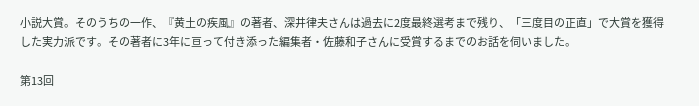小説大賞。そのうちの一作、『黄土の疾風』の著者、深井律夫さんは過去に2度最終選考まで残り、「三度目の正直」で大賞を獲得した実力派です。その著者に3年に亘って付き添った編集者・佐藤和子さんに受賞するまでのお話を伺いました。

第13回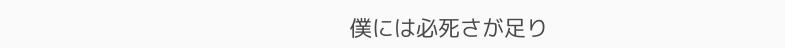僕には必死さが足り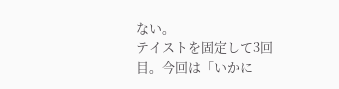ない。
テイストを固定して3回目。今回は「いかに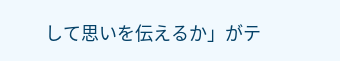して思いを伝えるか」がテ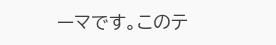ーマです。このテ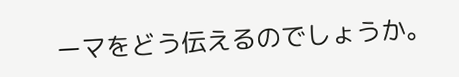ーマをどう伝えるのでしょうか。